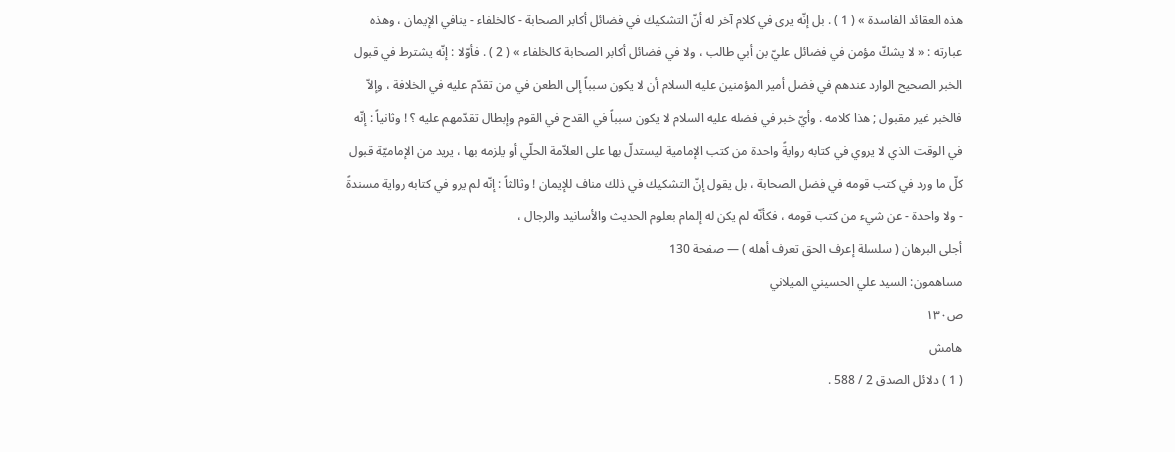هذه العقائد الفاسدة » ( 1 ) . بل إنّه يرى في كلام آخر له أنّ التشكيك في فضائل أكابر الصحابة - كالخلفاء - ينافي الإيمان ، وهذه عبارته : « لا يشكّ مؤمن في فضائل عليّ بن أبي طالب ، ولا في فضائل أكابر الصحابة كالخلفاء » ( 2 ) . فأوّلا : إنّه يشترط في قبول الخبر الصحيح الوارد عندهم في فضل أمير المؤمنين عليه السلام أن لا يكون سبباً إلى الطعن في من تقدّم عليه في الخلافة ، وإلاّ فالخبر غير مقبول ; هذا كلامه . وأيّ خبر في فضله عليه السلام لا يكون سبباً في القدح في القوم وإبطال تقدّمهم عليه ؟ ! وثانياً : إنّه في الوقت الذي لا يروي في كتابه روايةً واحدة من كتب الإمامية ليستدلّ بها على العلاّمة الحلّي أو يلزمه بها ، يريد من الإماميّة قبول كلّ ما ورد في كتب قومه في فضل الصحابة ، بل يقول إنّ التشكيك في ذلك مناف للإيمان ! وثالثاً : إنّه لم يرو في كتابه رواية مسندةً - ولا واحدة - عن شيء من كتب قومه ، فكأنّه لم يكن له إلمام بعلوم الحديث والأسانيد والرجال ،
أجلى البرهان ( سلسلة إعرف الحق تعرف أهله ) — صفحة 130
مساهمون: السيد علي الحسيني الميلاني
ص١٣٠
هامش
( 1 ) دلائل الصدق 2 / 588 .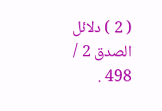( 2 ) دلائل الصدق 2 / 498 .